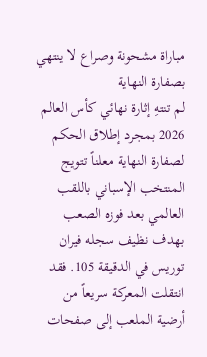مباراة مشحونة وصراع لا ينتهي بصفارة النهاية
لم تنتهِ إثارة نهائي كأس العالم 2026 بمجرد إطلاق الحكم لصفارة النهاية معلناً تتويج المنتخب الإسباني باللقب العالمي بعد فوزه الصعب بهدف نظيف سجله فيران توريس في الدقيقة 105. فقد انتقلت المعركة سريعاً من أرضية الملعب إلى صفحات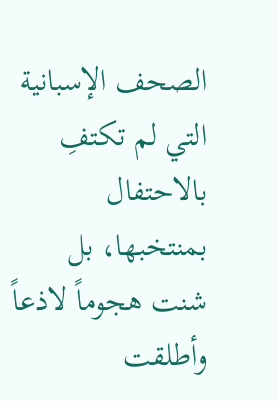الصحف الإسبانية التي لم تكتفِ بالاحتفال بمنتخبها، بل شنت هجوماً لاذعاً وأطلقت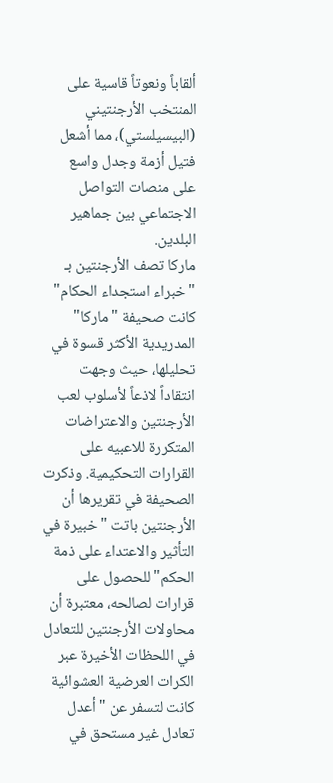ألقاباً ونعوتاً قاسية على المنتخب الأرجنتيني (البيسيلستي)، مما أشعل فتيل أزمة وجدل واسع على منصات التواصل الاجتماعي بين جماهير البلدين.
ماركا تصف الأرجنتين بـ "خبراء استجداء الحكام"
كانت صحيفة "ماركا" المدريدية الأكثر قسوة في تحليلها، حيث وجهت انتقاداً لاذعاً لأسلوب لعب الأرجنتين والاعتراضات المتكررة للاعبيه على القرارات التحكيمية. وذكرت الصحيفة في تقريرها أن الأرجنتين باتت "خبيرة في التأثير والاعتداء على ذمة الحكم" للحصول على قرارات لصالحه، معتبرة أن محاولات الأرجنتين للتعادل في اللحظات الأخيرة عبر الكرات العرضية العشوائية كانت لتسفر عن "أعدل تعادل غير مستحق في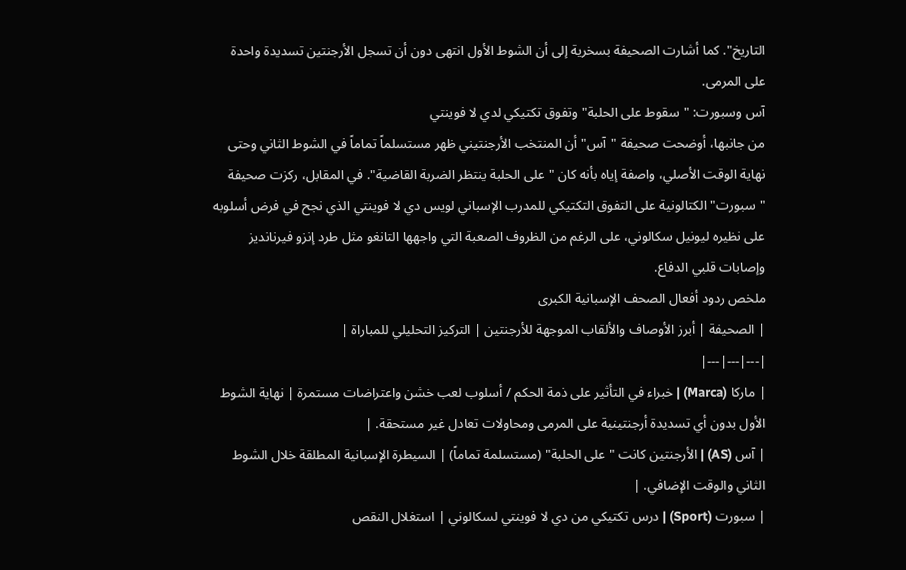التاريخ". كما أشارت الصحيفة بسخرية إلى أن الشوط الأول انتهى دون أن تسجل الأرجنتين تسديدة واحدة على المرمى.
آس وسبورت: "سقوط على الحلبة" وتفوق تكتيكي لدي لا فوينتي
من جانبها، أوضحت صحيفة "آس" أن المنتخب الأرجنتيني ظهر مستسلماً تماماً في الشوط الثاني وحتى نهاية الوقت الأصلي، واصفة إياه بأنه كان "على الحلبة ينتظر الضربة القاضية". في المقابل، ركزت صحيفة "سبورت" الكتالونية على التفوق التكتيكي للمدرب الإسباني لويس دي لا فوينتي الذي نجح في فرض أسلوبه على نظيره ليونيل سكالوني، على الرغم من الظروف الصعبة التي واجهها التانغو مثل طرد إنزو فيرنانديز وإصابات قلبي الدفاع.
ملخص ردود أفعال الصحف الإسبانية الكبرى
| الصحيفة | أبرز الأوصاف والألقاب الموجهة للأرجنتين | التركيز التحليلي للمباراة |
|---|---|---|
| ماركا (Marca) | خبراء في التأثير على ذمة الحكم / أسلوب لعب خشن واعتراضات مستمرة | نهاية الشوط الأول بدون أي تسديدة أرجنتينية على المرمى ومحاولات تعادل غير مستحقة. |
| آس (AS) | الأرجنتين كانت "على الحلبة" (مستسلمة تماماً) | السيطرة الإسبانية المطلقة خلال الشوط الثاني والوقت الإضافي. |
| سبورت (Sport) | درس تكتيكي من دي لا فوينتي لسكالوني | استغلال النقص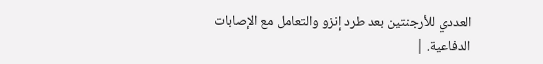العددي للأرجنتين بعد طرد إنزو والتعامل مع الإصابات الدفاعية. |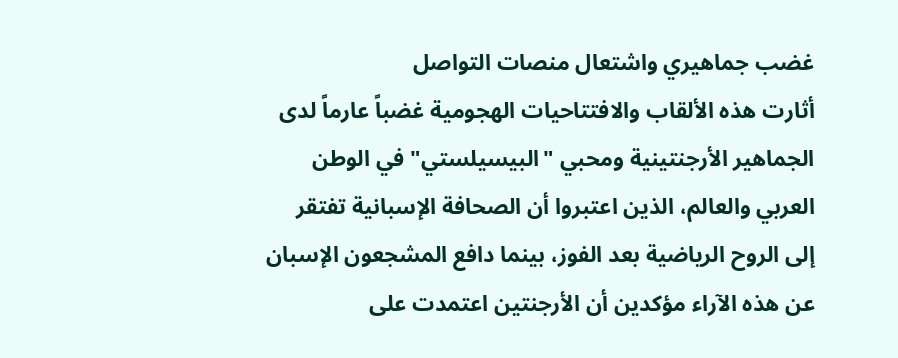غضب جماهيري واشتعال منصات التواصل
أثارت هذه الألقاب والافتتاحيات الهجومية غضباً عارماً لدى الجماهير الأرجنتينية ومحبي "البيسيلستي" في الوطن العربي والعالم، الذين اعتبروا أن الصحافة الإسبانية تفتقر إلى الروح الرياضية بعد الفوز، بينما دافع المشجعون الإسبان عن هذه الآراء مؤكدين أن الأرجنتين اعتمدت على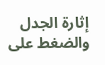إثارة الجدل والضغط على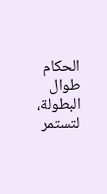الحكام طوال البطولة، لتستمر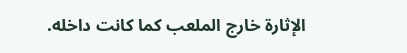الإثارة خارج الملعب كما كانت داخله.